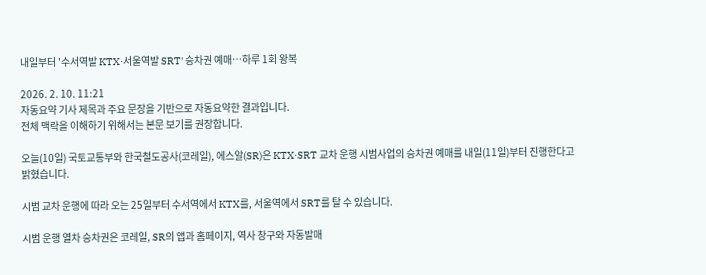내일부터 '수서역발 KTX·서울역발 SRT' 승차권 예매…하루 1회 왕복

2026. 2. 10. 11:21
자동요약 기사 제목과 주요 문장을 기반으로 자동요약한 결과입니다.
전체 맥락을 이해하기 위해서는 본문 보기를 권장합니다.

오늘(10일) 국토교통부와 한국철도공사(코레일), 에스알(SR)은 KTX·SRT 교차 운행 시범사업의 승차권 예매를 내일(11일)부터 진행한다고 밝혔습니다.

시범 교차 운행에 따라 오는 25일부터 수서역에서 KTX를, 서울역에서 SRT를 탈 수 있습니다.

시범 운행 열차 승차권은 코레일, SR의 앱과 홈페이지, 역사 창구와 자동발매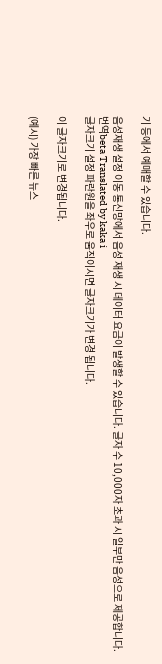기 등에서 예매할 수 있습니다.

음성재생 설정 이동 통신망에서 음성 재생 시 데이터 요금이 발생할 수 있습니다. 글자 수 10,000자 초과 시 일부만 음성으로 제공합니다.
번역beta Translated by kaka i
글자크기 설정 파란원을 좌우로 움직이시면 글자크기가 변경 됩니다.

이 글자크기로 변경됩니다.

(예시) 가장 빠른 뉴스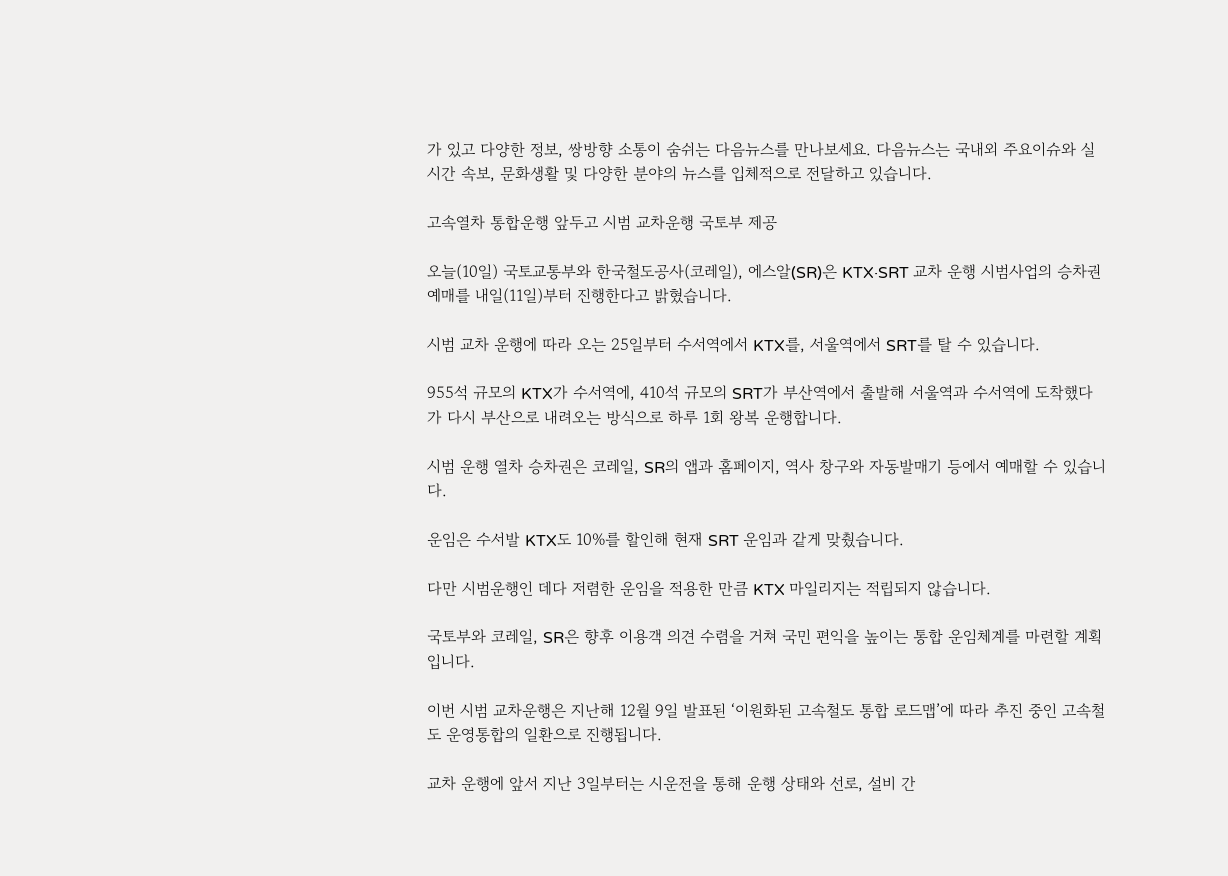가 있고 다양한 정보, 쌍방향 소통이 숨쉬는 다음뉴스를 만나보세요. 다음뉴스는 국내외 주요이슈와 실시간 속보, 문화생활 및 다양한 분야의 뉴스를 입체적으로 전달하고 있습니다.

고속열차 통합운행 앞두고 시범 교차운행 국토부 제공

오늘(10일) 국토교통부와 한국철도공사(코레일), 에스알(SR)은 KTX·SRT 교차 운행 시범사업의 승차권 예매를 내일(11일)부터 진행한다고 밝혔습니다.

시범 교차 운행에 따라 오는 25일부터 수서역에서 KTX를, 서울역에서 SRT를 탈 수 있습니다.

955석 규모의 KTX가 수서역에, 410석 규모의 SRT가 부산역에서 출발해 서울역과 수서역에 도착했다가 다시 부산으로 내려오는 방식으로 하루 1회 왕복 운행합니다.

시범 운행 열차 승차권은 코레일, SR의 앱과 홈페이지, 역사 창구와 자동발매기 등에서 예매할 수 있습니다.

운임은 수서발 KTX도 10%를 할인해 현재 SRT 운임과 같게 맞췄습니다.

다만 시범운행인 데다 저렴한 운임을 적용한 만큼 KTX 마일리지는 적립되지 않습니다.

국토부와 코레일, SR은 향후 이용객 의견 수렴을 거쳐 국민 편익을 높이는 통합 운임체계를 마련할 계획입니다.

이번 시범 교차운행은 지난해 12월 9일 발표된 ‘이원화된 고속철도 통합 로드맵’에 따라 추진 중인 고속철도 운영통합의 일환으로 진행됩니다.

교차 운행에 앞서 지난 3일부터는 시운전을 통해 운행 상태와 선로, 설비 간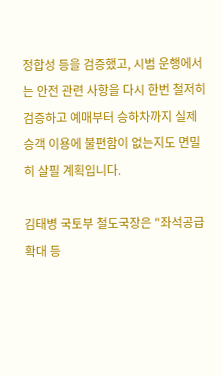정합성 등을 검증했고, 시범 운행에서는 안전 관련 사항을 다시 한번 철저히 검증하고 예매부터 승하차까지 실제 승객 이용에 불편함이 없는지도 면밀히 살필 계획입니다.

김태병 국토부 철도국장은 "좌석공급 확대 등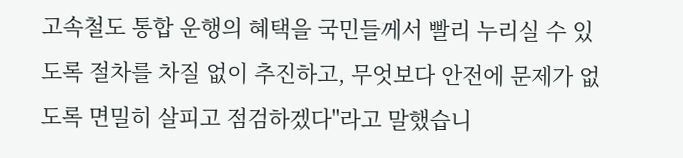고속철도 통합 운행의 혜택을 국민들께서 빨리 누리실 수 있도록 절차를 차질 없이 추진하고, 무엇보다 안전에 문제가 없도록 면밀히 살피고 점검하겠다"라고 말했습니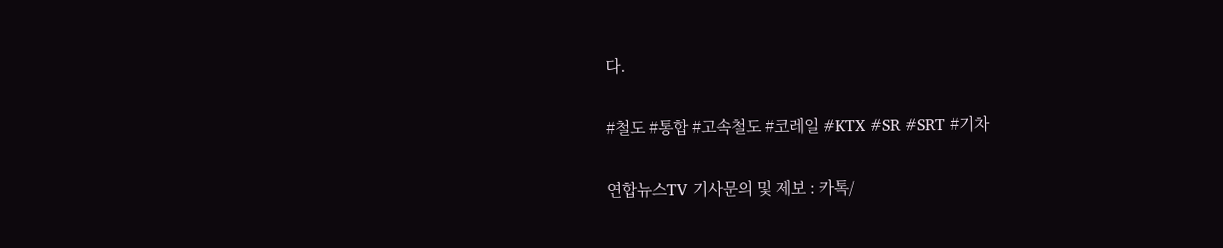다.

#철도 #통합 #고속철도 #코레일 #KTX #SR #SRT #기차

연합뉴스TV 기사문의 및 제보 : 카톡/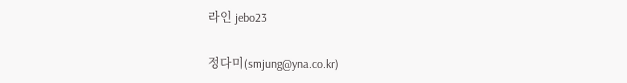라인 jebo23

정다미(smjung@yna.co.kr)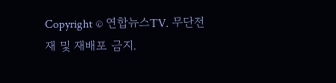Copyright © 연합뉴스TV. 무단전재 및 재배포 금지.